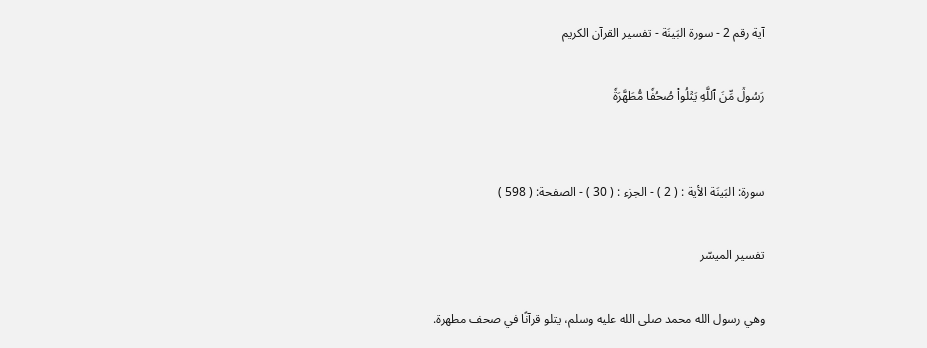آية رقم 2 - سورة البَينَة - تفسير القرآن الكريم

رَسُولٞ مِّنَ ٱللَّهِ يَتۡلُواْ صُحُفٗا مُّطَهَّرَةٗ


سورة: البَينَة الأية : ( 2 ) - الجزء : ( 30 ) - الصفحة: ( 598 )

تفسير الميسّر

وهي رسول الله محمد صلى الله عليه وسلم، يتلو قرآنًا في صحف مطهرة.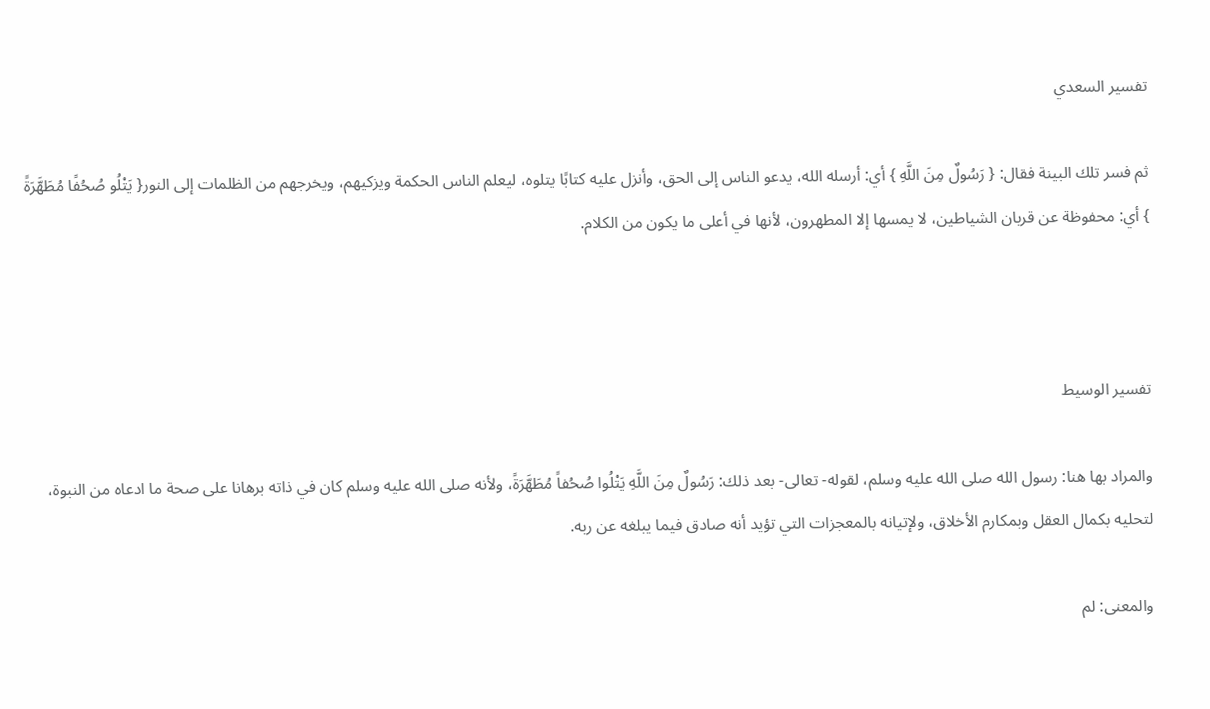تفسير السعدي

ثم فسر تلك البينة فقال: { رَسُولٌ مِنَ اللَّهِ } أي: أرسله الله، يدعو الناس إلى الحق، وأنزل عليه كتابًا يتلوه، ليعلم الناس الحكمة ويزكيهم، ويخرجهم من الظلمات إلى النور{ يَتْلُو صُحُفًا مُطَهَّرَةً } أي: محفوظة عن قربان الشياطين، لا يمسها إلا المطهرون، لأنها في أعلى ما يكون من الكلام.



تفسير الوسيط

والمراد بها هنا: رسول الله صلى الله عليه وسلم، لقوله- تعالى- بعد ذلك: رَسُولٌ مِنَ اللَّهِ يَتْلُوا صُحُفاً مُطَهَّرَةً، ولأنه صلى الله عليه وسلم كان في ذاته برهانا على صحة ما ادعاه من النبوة، لتحليه بكمال العقل وبمكارم الأخلاق، ولإتيانه بالمعجزات التي تؤيد أنه صادق فيما يبلغه عن ربه.

والمعنى: لم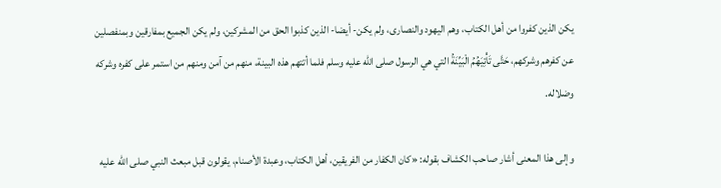يكن الذين كفروا من أهل الكتاب، وهم اليهود والنصارى، ولم يكن- أيضا- الذين كذبوا الحق من المشركين، ولم يكن الجميع بمفارقين وبمنفصلين عن كفرهم وشركهم، حَتَّى تَأْتِيَهُمُ الْبَيِّنَةُ التي هي الرسول صلى الله عليه وسلم فلما أتتهم هذه البينة، منهم من آمن ومنهم من استمر على كفره وشركه وضلاله.

وإلى هذا المعنى أشار صاحب الكشاف بقوله: «كان الكفار من الفريقين، أهل الكتاب، وعبدة الأصنام، يقولون قبل مبعث النبي صلى الله عليه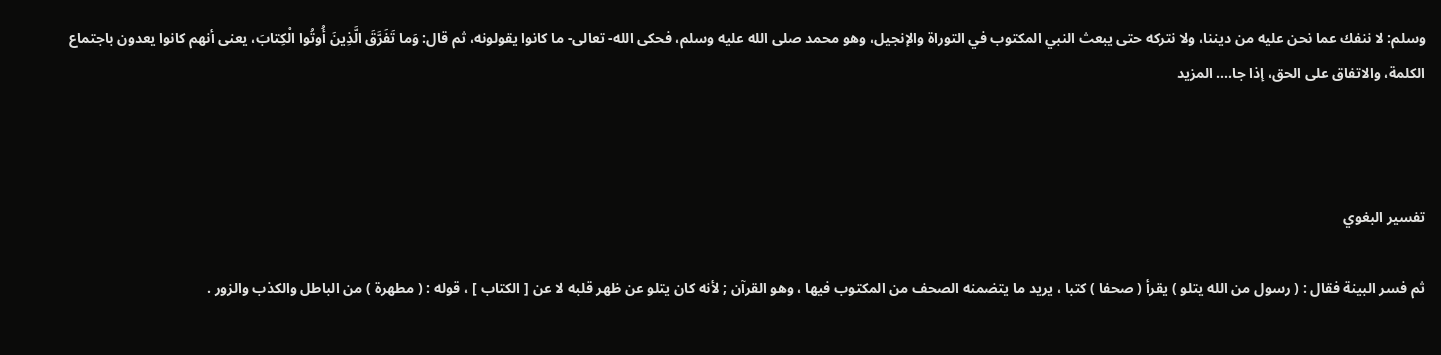وسلم: لا ننفك عما نحن عليه من ديننا، ولا نتركه حتى يبعث النبي المكتوب في التوراة والإنجيل، وهو محمد صلى الله عليه وسلم، فحكى الله- تعالى- ما كانوا يقولونه، ثم قال: وَما تَفَرَّقَ الَّذِينَ أُوتُوا الْكِتابَ، يعنى أنهم كانوا يعدون باجتماع الكلمة، والاتفاق على الحق، إذا جا.... المزيد



تفسير البغوي

ثم فسر البينة فقال : ( رسول من الله يتلو ) يقرأ ( صحفا ) كتبا ، يريد ما يتضمنه الصحف من المكتوب فيها ، وهو القرآن ; لأنه كان يتلو عن ظهر قلبه لا عن [ الكتاب ] ، قوله : ( مطهرة ) من الباطل والكذب والزور .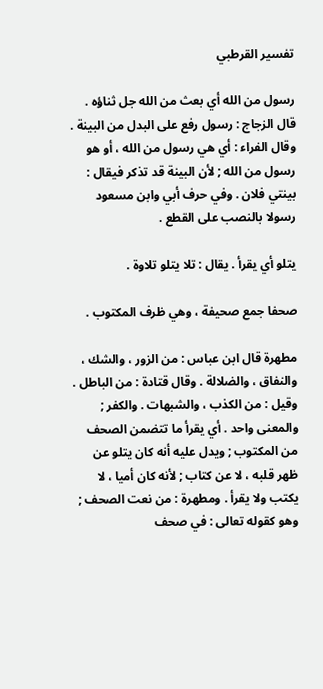تفسير القرطبي

رسول من الله أي بعث من الله جل ثناؤه . قال الزجاج : رسول رفع على البدل من البينة . وقال الفراء : أي هي رسول من الله ، أو هو رسول من الله ; لأن البينة قد تذكر فيقال : بينتي فلان . وفي حرف أبي وابن مسعود رسولا بالنصب على القطع .

يتلو أي يقرأ . يقال : تلا يتلو تلاوة .

صحفا جمع صحيفة ، وهي ظرف المكتوب .

مطهرة قال ابن عباس : من الزور ، والشك ، والنفاق ، والضلالة . وقال قتادة : من الباطل . وقيل : من الكذب ، والشبهات . والكفر ; والمعنى واحد . أي يقرأ ما تتضمن الصحف من المكتوب ; ويدل عليه أنه كان يتلو عن ظهر قلبه ، لا عن كتاب ; لأنه كان أميا ، لا يكتب ولا يقرأ . ومطهرة : من نعت الصحف ; وهو كقوله تعالى : في صحف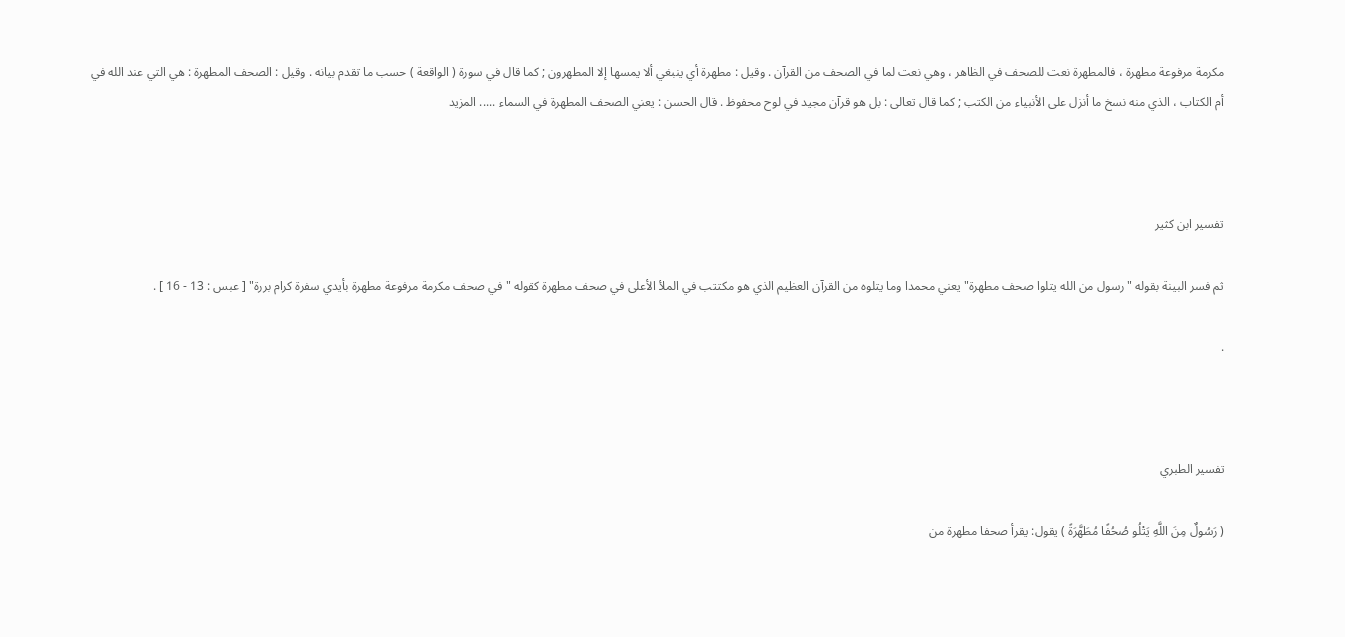مكرمة مرفوعة مطهرة ، فالمطهرة نعت للصحف في الظاهر ، وهي نعت لما في الصحف من القرآن . وقيل : مطهرة أي ينبغي ألا يمسها إلا المطهرون ; كما قال في سورة ( الواقعة ) حسب ما تقدم بيانه . وقيل : الصحف المطهرة : هي التي عند الله في أم الكتاب ، الذي منه نسخ ما أنزل على الأنبياء من الكتب ; كما قال تعالى : بل هو قرآن مجيد في لوح محفوظ . قال الحسن : يعني الصحف المطهرة في السماء ..... المزيد



تفسير ابن كثير

ثم فسر البينة بقوله "رسول من الله يتلوا صحف مطهرة" يعني محمدا وما يتلوه من القرآن العظيم الذي هو مكتتب في الملأ الأعلى في صحف مطهرة كقوله " في صحف مكرمة مرفوعة مطهرة بأيدي سفرة كرام بررة" [ عبس : 13 - 16 ] .

.



تفسير الطبري

( رَسُولٌ مِنَ اللَّهِ يَتْلُو صُحُفًا مُطَهَّرَةً ) يقول: يقرأ صحفا مطهرة من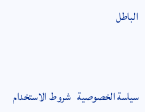الباطل



سياسة الخصوصية   شروط الاستخدام